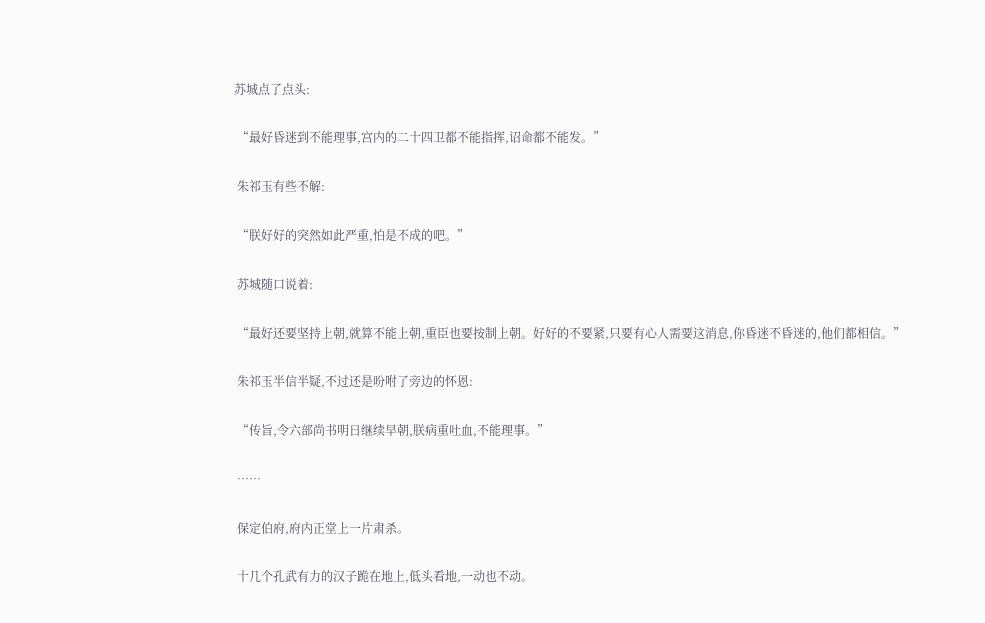苏城点了点头:

 “最好昏迷到不能理事,宫内的二十四卫都不能指挥,诏命都不能发。”

 朱祁玉有些不解:

 “朕好好的突然如此严重,怕是不成的吧。”

 苏城随口说着:

 “最好还要坚持上朝,就算不能上朝,重臣也要按制上朝。好好的不要紧,只要有心人需要这消息,你昏迷不昏迷的,他们都相信。”

 朱祁玉半信半疑,不过还是吩咐了旁边的怀恩:

 “传旨,令六部尚书明日继续早朝,朕病重吐血,不能理事。”

 ……

 保定伯府,府内正堂上一片肃杀。

 十几个孔武有力的汉子跪在地上,低头看地,一动也不动。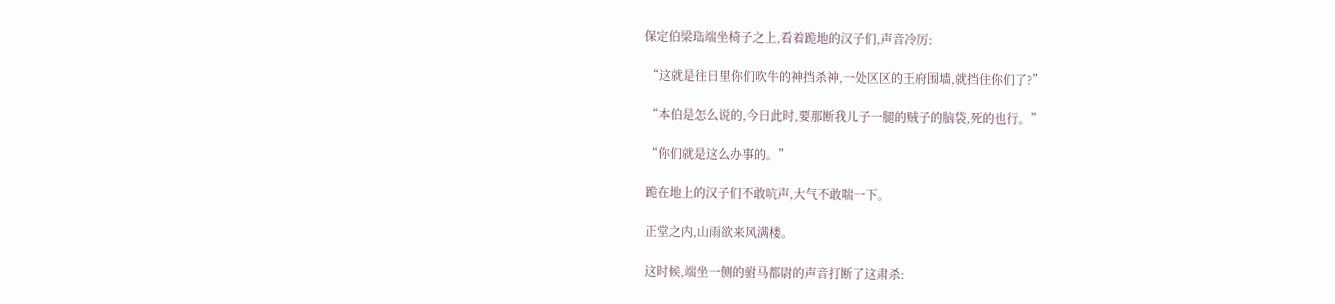保定伯梁珤端坐椅子之上,看着跪地的汉子们,声音冷厉:

 “这就是往日里你们吹牛的神挡杀神,一处区区的王府围墙,就挡住你们了?”

 “本伯是怎么说的,今日此时,要那断我儿子一腿的贼子的脑袋,死的也行。”

 “你们就是这么办事的。”

 跪在地上的汉子们不敢吭声,大气不敢喘一下。

 正堂之内,山雨欲来风满楼。

 这时候,端坐一侧的驸马都尉的声音打断了这肃杀: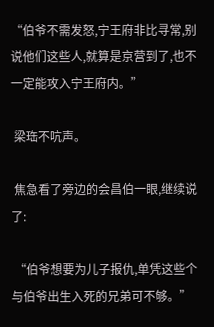“伯爷不需发怒,宁王府非比寻常,别说他们这些人,就算是京营到了,也不一定能攻入宁王府内。”

 梁珤不吭声。

 焦急看了旁边的会昌伯一眼,继续说了:

 “伯爷想要为儿子报仇,单凭这些个与伯爷出生入死的兄弟可不够。”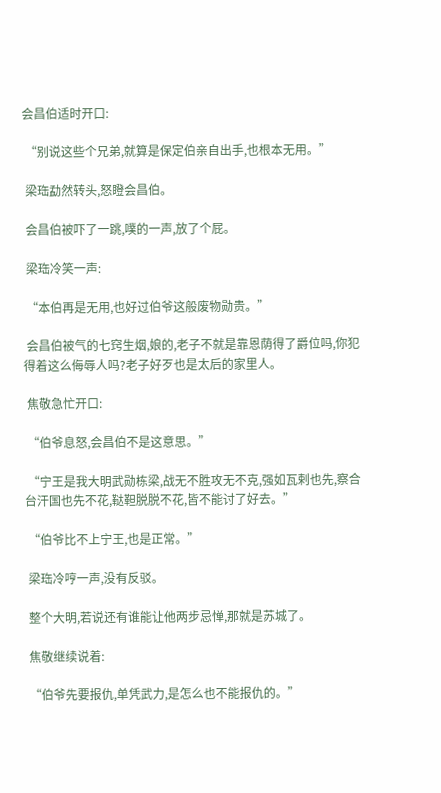会昌伯适时开口:

 “别说这些个兄弟,就算是保定伯亲自出手,也根本无用。”

 梁珤勐然转头,怒瞪会昌伯。

 会昌伯被吓了一跳,噗的一声,放了个屁。

 梁珤冷笑一声:

 “本伯再是无用,也好过伯爷这般废物勋贵。”

 会昌伯被气的七窍生烟,娘的,老子不就是靠恩荫得了爵位吗,你犯得着这么侮辱人吗?老子好歹也是太后的家里人。

 焦敬急忙开口:

 “伯爷息怒,会昌伯不是这意思。”

 “宁王是我大明武勋栋梁,战无不胜攻无不克,强如瓦剌也先,察合台汗国也先不花,鞑靼脱脱不花,皆不能讨了好去。”

 “伯爷比不上宁王,也是正常。”

 梁珤冷哼一声,没有反驳。

 整个大明,若说还有谁能让他两步忌惮,那就是苏城了。

 焦敬继续说着:

 “伯爷先要报仇,单凭武力,是怎么也不能报仇的。”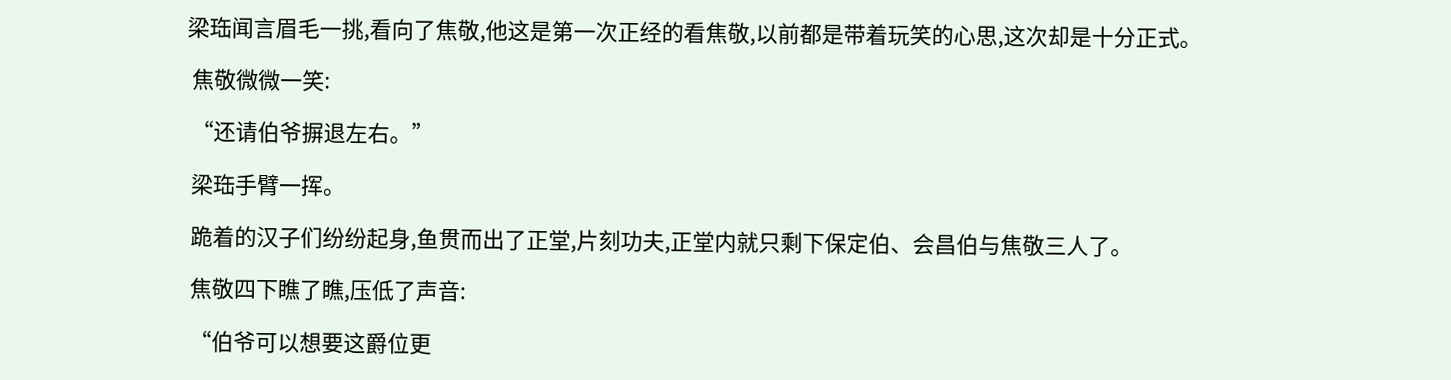梁珤闻言眉毛一挑,看向了焦敬,他这是第一次正经的看焦敬,以前都是带着玩笑的心思,这次却是十分正式。

 焦敬微微一笑:

 “还请伯爷摒退左右。”

 梁珤手臂一挥。

 跪着的汉子们纷纷起身,鱼贯而出了正堂,片刻功夫,正堂内就只剩下保定伯、会昌伯与焦敬三人了。

 焦敬四下瞧了瞧,压低了声音:

 “伯爷可以想要这爵位更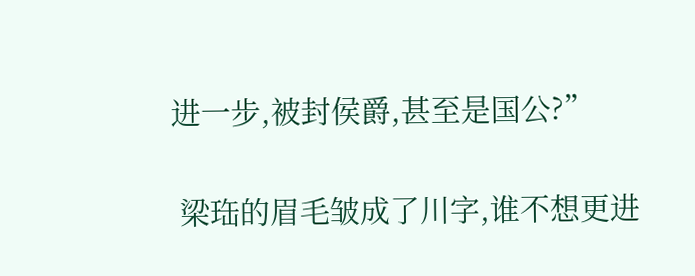进一步,被封侯爵,甚至是国公?”

 梁珤的眉毛皱成了川字,谁不想更进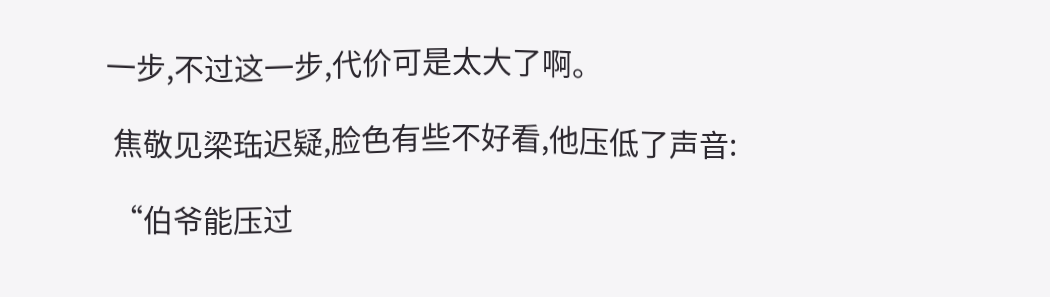一步,不过这一步,代价可是太大了啊。

 焦敬见梁珤迟疑,脸色有些不好看,他压低了声音:

 “伯爷能压过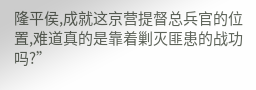隆平侯,成就这京营提督总兵官的位置,难道真的是靠着剿灭匪患的战功吗?”